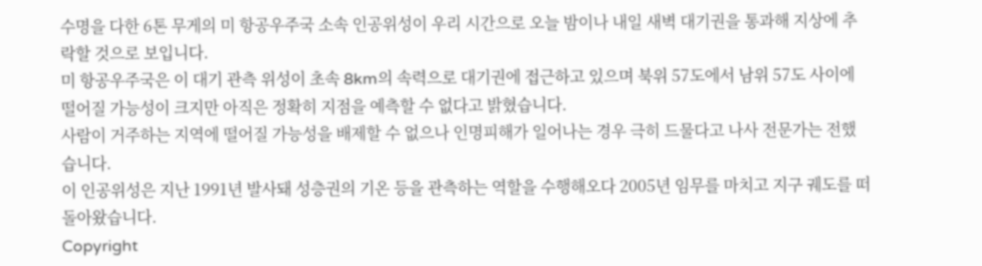수명을 다한 6톤 무게의 미 항공우주국 소속 인공위성이 우리 시간으로 오늘 밤이나 내일 새벽 대기권을 통과해 지상에 추락할 것으로 보입니다.
미 항공우주국은 이 대기 관측 위성이 초속 8km의 속력으로 대기권에 접근하고 있으며 북위 57도에서 남위 57도 사이에 떨어질 가능성이 크지만 아직은 정확히 지점을 예측할 수 없다고 밝혔습니다.
사람이 거주하는 지역에 떨어질 가능성을 배제할 수 없으나 인명피해가 일어나는 경우 극히 드물다고 나사 전문가는 전했습니다.
이 인공위성은 지난 1991년 발사돼 성층권의 기온 등을 관측하는 역할을 수행해오다 2005년 임무를 마치고 지구 궤도를 떠돌아왔습니다.
Copyright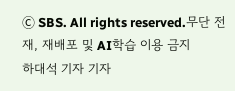Ⓒ SBS. All rights reserved.무단 전재, 재배포 및 AI학습 이용 금지
하대석 기자 기자